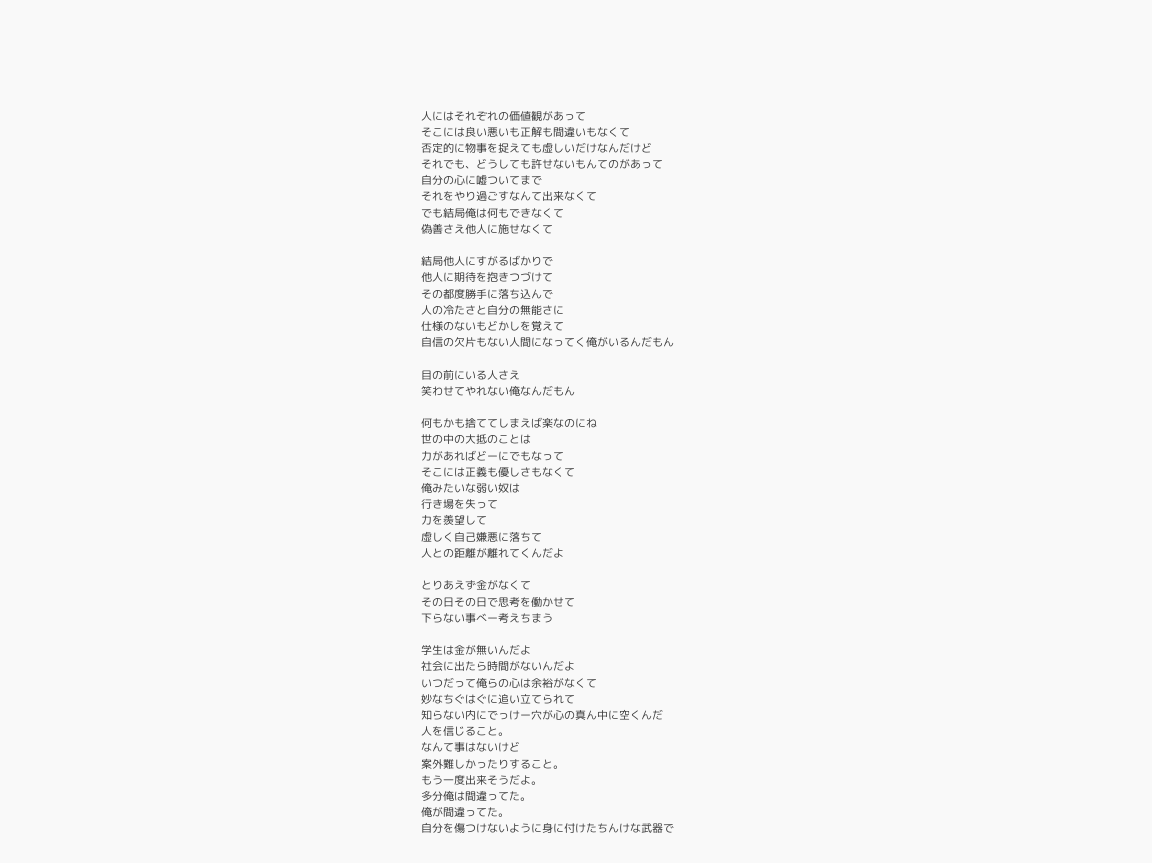人にはそれぞれの価値観があって
そこには良い悪いも正解も間違いもなくて
否定的に物事を捉えても虚しいだけなんだけど
それでも、どうしても許せないもんてのがあって
自分の心に嘘ついてまで
それをやり過ごすなんて出来なくて
でも結局俺は何もできなくて
偽善さえ他人に施せなくて

結局他人にすがるばかりで
他人に期待を抱きつづけて
その都度勝手に落ち込んで
人の冷たさと自分の無能さに
仕様のないもどかしを覚えて
自信の欠片もない人間になってく俺がいるんだもん

目の前にいる人さえ
笑わせてやれない俺なんだもん

何もかも捨ててしまえば楽なのにね
世の中の大抵のことは
力があればどーにでもなって
そこには正義も優しさもなくて
俺みたいな弱い奴は
行き場を失って
力を羨望して
虚しく自己嫌悪に落ちて
人との距離が離れてくんだよ

とりあえず金がなくて
その日その日で思考を働かせて
下らない事べー考えちまう

学生は金が無いんだよ
社会に出たら時間がないんだよ
いつだって俺らの心は余裕がなくて
妙なちぐはぐに追い立てられて
知らない内にでっけー穴が心の真ん中に空くんだ
人を信じること。
なんて事はないけど
案外難しかったりすること。
もう一度出来そうだよ。
多分俺は間違ってた。
俺が間違ってた。
自分を傷つけないように身に付けたちんけな武器で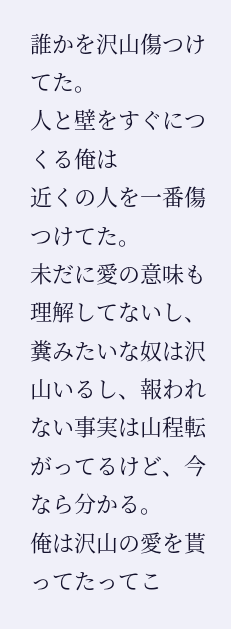誰かを沢山傷つけてた。
人と壁をすぐにつくる俺は
近くの人を一番傷つけてた。
未だに愛の意味も理解してないし、糞みたいな奴は沢山いるし、報われない事実は山程転がってるけど、今なら分かる。
俺は沢山の愛を貰ってたってこ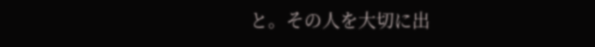と。その人を大切に出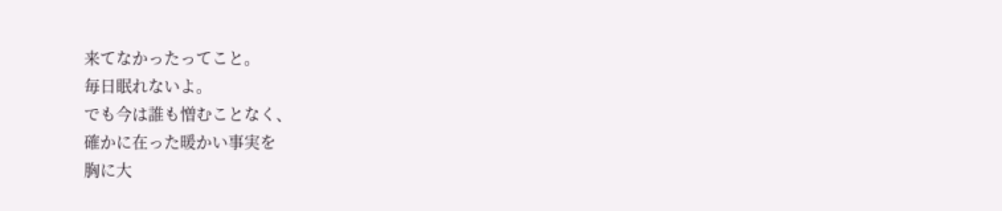来てなかったってこと。
毎日眠れないよ。
でも今は誰も憎むことなく、
確かに在った暖かい事実を
胸に大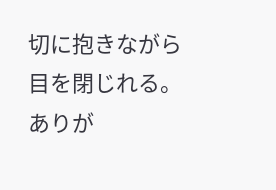切に抱きながら
目を閉じれる。
ありが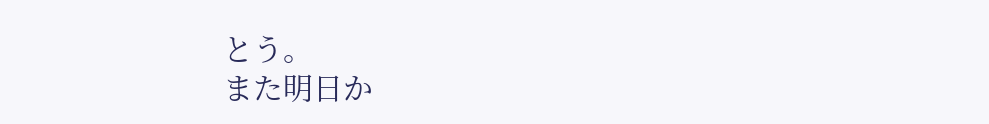とう。
また明日か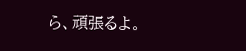ら、頑張るよ。